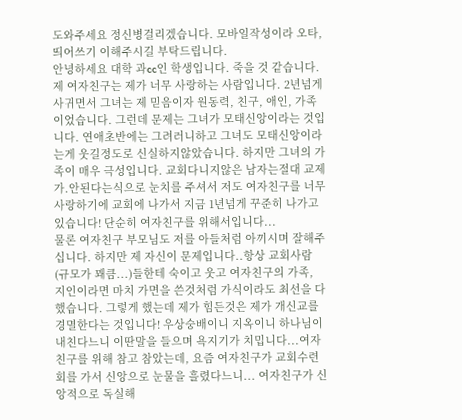도와주세요 정신병걸리겠습니다. 모바일작성이라 오타,띄어쓰기 이해주시길 부탁드립니다.
안녕하세요 대학 과cc인 학생입니다. 죽을 것 같습니다.
제 여자친구는 제가 너무 사랑하는 사람입니다. 2년넘게 사귀면서 그녀는 제 믿음이자 원동력, 친구, 애인, 가족이었습니다. 그런데 문제는 그녀가 모태신앙이라는 것입니다. 연애초반에는 그려러니하고 그녀도 모태신앙이라는게 웃길정도로 신실하지않았습니다. 하지만 그녀의 가족이 매우 극성입니다. 교회다니지않은 남자는절대 교제가.안된다는식으로 눈치를 주셔서 저도 여자친구를 너무 사랑하기에 교회에 나가서 지금 1년넘게 꾸준히 나가고있습니다! 단순히 여자친구를 위해서입니다...
물론 여자친구 부모님도 저를 아들처럼 아끼시며 잘해주십니다. 하지만 제 자신이 문제입니다..항상 교회사람(규모가 꽤큼...)들한테 숙이고 웃고 여자친구의 가족, 지인이라면 마치 가면을 쓴것처럼 가식이라도 최선을 다했습니다. 그렇게 했는데 제가 힘든것은 제가 개신교를 경멸한다는 것입니다! 우상숭배이니 지옥이니 하나님이 내친다느니 이딴말을 들으며 욕지기가 치밉니다...여자친구를 위해 참고 참았는데, 요즘 여자친구가 교회수련회를 가서 신앙으로 눈물을 흘렸다느니... 여자친구가 신앙적으로 독실해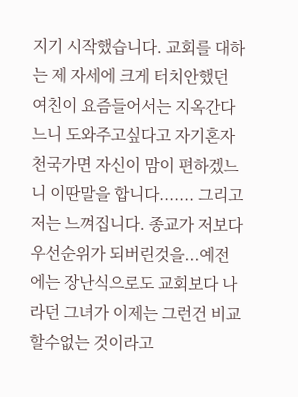지기 시작했습니다. 교회를 대하는 제 자세에 크게 터치안했던 여친이 요즘들어서는 지옥간다느니 도와주고싶다고 자기혼자 천국가면 자신이 맘이 편하겠느니 이딴말을 합니다....... 그리고 저는 느껴집니다. 종교가 저보다 우선순위가 되버린것을...예전에는 장난식으로도 교회보다 나라던 그녀가 이제는 그런건 비교할수없는 것이라고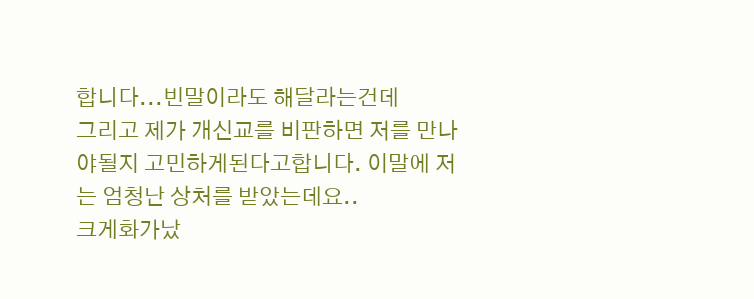합니다...빈말이라도 해달라는건데
그리고 제가 개신교를 비판하면 저를 만나야될지 고민하게된다고합니다. 이말에 저는 엄청난 상처를 받았는데요..
크게화가났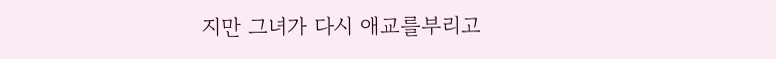지만 그녀가 다시 애교를부리고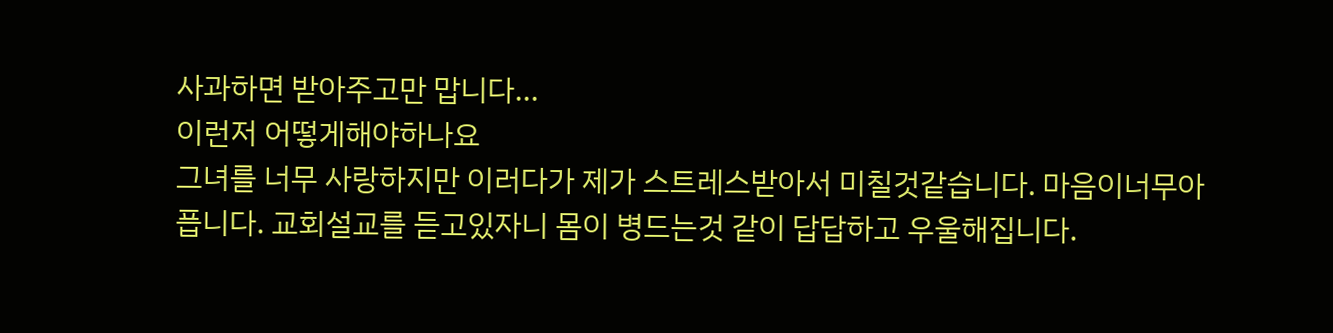사과하면 받아주고만 맙니다...
이런저 어떻게해야하나요
그녀를 너무 사랑하지만 이러다가 제가 스트레스받아서 미칠것같습니다. 마음이너무아픕니다. 교회설교를 듣고있자니 몸이 병드는것 같이 답답하고 우울해집니다.